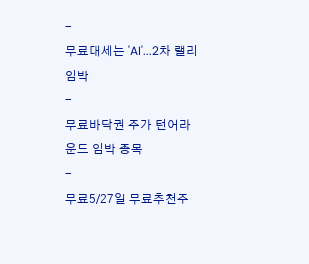-
무료대세는 'AI'...2차 랠리 임박
-
무료바닥권 주가 턴어라운드 임박 종목
-
무료5/27일 무료추천주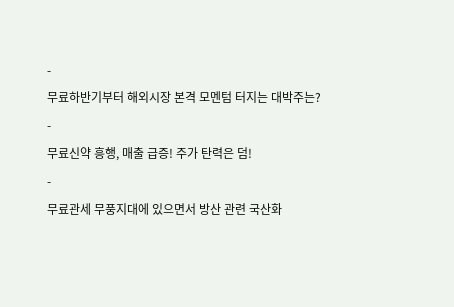-
무료하반기부터 해외시장 본격 모멘텀 터지는 대박주는?
-
무료신약 흥행, 매출 급증! 주가 탄력은 덤!
-
무료관세 무풍지대에 있으면서 방산 관련 국산화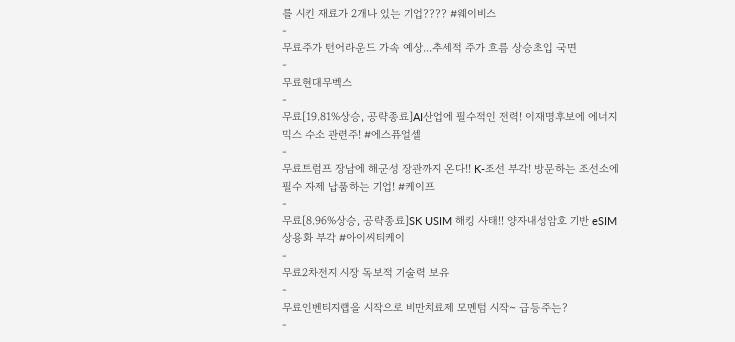를 시킨 재료가 2개나 있는 기업???? #웨이비스
-
무료주가 턴어라운드 가속 예상...추세적 주가 흐름 상승초입 국면
-
무료현대무벡스
-
무료[19.81%상승, 공략종료]AI산업에 필수적인 전력! 이재명후보에 에너지믹스 수소 관련주! #에스퓨얼셀
-
무료트럼프 장남에 해군성 장관까지 온다!! K-조선 부각! 방문하는 조선소에 필수 자제 납품하는 기업! #케이프
-
무료[8.96%상승, 공략종료]SK USIM 해킹 사태!! 양자내성암호 기반 eSIM 상용화 부각 #아이씨티케이
-
무료2차전지 시장 독보적 기술력 보유
-
무료인벤티지랩을 시작으로 비만치료제 모멘텀 시작~ 급등주는?
-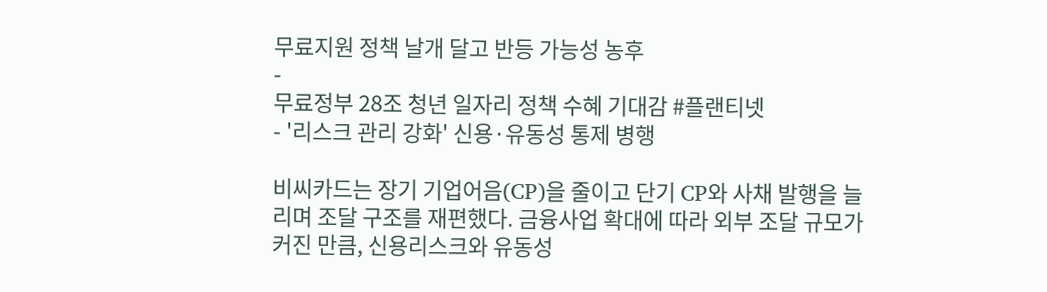무료지원 정책 날개 달고 반등 가능성 농후
-
무료정부 28조 청년 일자리 정책 수혜 기대감 #플랜티넷
- '리스크 관리 강화' 신용·유동성 통제 병행

비씨카드는 장기 기업어음(CP)을 줄이고 단기 CP와 사채 발행을 늘리며 조달 구조를 재편했다. 금융사업 확대에 따라 외부 조달 규모가 커진 만큼, 신용리스크와 유동성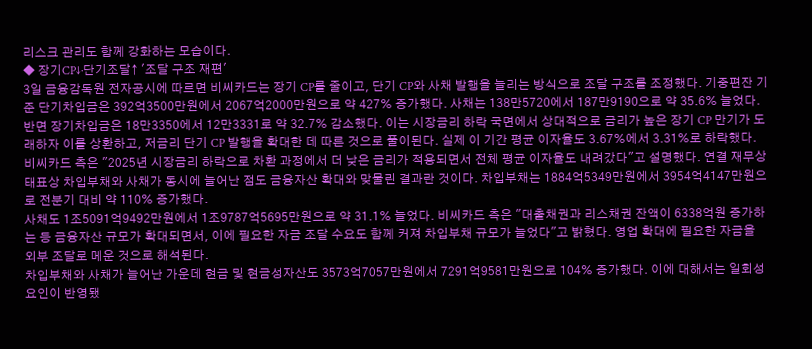리스크 관리도 함께 강화하는 모습이다.
◆ 장기CP↓·단기조달↑ '조달 구조 재편'
3일 금융감독원 전자공시에 따르면 비씨카드는 장기 CP를 줄이고, 단기 CP와 사채 발행을 늘리는 방식으로 조달 구조를 조정했다. 기중편잔 기준 단기차입금은 392억3500만원에서 2067억2000만원으로 약 427% 증가했다. 사채는 138만5720에서 187만9190으로 약 35.6% 늘었다.
반면 장기차입금은 18만3350에서 12만3331로 약 32.7% 감소했다. 이는 시장금리 하락 국면에서 상대적으로 금리가 높은 장기 CP 만기가 도래하자 이를 상환하고, 저금리 단기 CP 발행을 확대한 데 따른 것으로 풀이된다. 실제 이 기간 평균 이자율도 3.67%에서 3.31%로 하락했다.
비씨카드 측은 "2025년 시장금리 하락으로 차환 과정에서 더 낮은 금리가 적용되면서 전체 평균 이자율도 내려갔다"고 설명했다. 연결 재무상태표상 차입부채와 사채가 동시에 늘어난 점도 금융자산 확대와 맞물린 결과란 것이다. 차입부채는 1884억5349만원에서 3954억4147만원으로 전분기 대비 약 110% 증가했다.
사채도 1조5091억9492만원에서 1조9787억5695만원으로 약 31.1% 늘었다. 비씨카드 측은 "대출채권과 리스채권 잔액이 6338억원 증가하는 등 금융자산 규모가 확대되면서, 이에 필요한 자금 조달 수요도 함께 커져 차입부채 규모가 늘었다"고 밝혔다. 영업 확대에 필요한 자금을 외부 조달로 메운 것으로 해석된다.
차입부채와 사채가 늘어난 가운데 현금 및 현금성자산도 3573억7057만원에서 7291억9581만원으로 104% 증가했다. 이에 대해서는 일회성 요인이 반영됐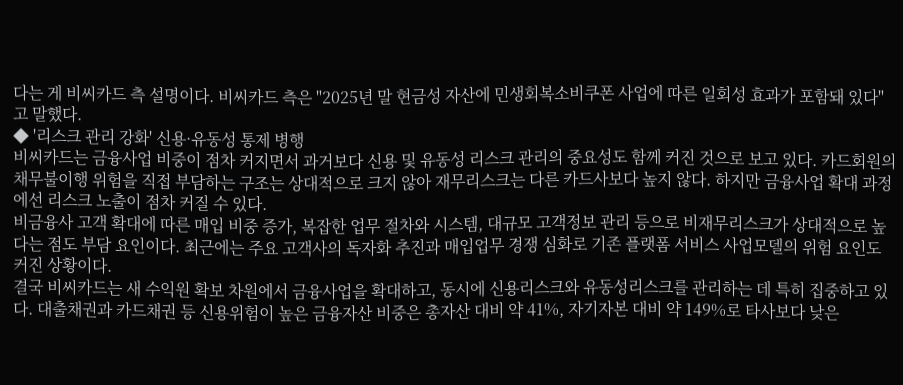다는 게 비씨카드 측 설명이다. 비씨카드 측은 "2025년 말 현금성 자산에 민생회복소비쿠폰 사업에 따른 일회성 효과가 포함돼 있다"고 말했다.
◆ '리스크 관리 강화' 신용·유동성 통제 병행
비씨카드는 금융사업 비중이 점차 커지면서 과거보다 신용 및 유동성 리스크 관리의 중요성도 함께 커진 것으로 보고 있다. 카드회원의 채무불이행 위험을 직접 부담하는 구조는 상대적으로 크지 않아 재무리스크는 다른 카드사보다 높지 않다. 하지만 금융사업 확대 과정에선 리스크 노출이 점차 커질 수 있다.
비금융사 고객 확대에 따른 매입 비중 증가, 복잡한 업무 절차와 시스템, 대규모 고객정보 관리 등으로 비재무리스크가 상대적으로 높다는 점도 부담 요인이다. 최근에는 주요 고객사의 독자화 추진과 매입업무 경쟁 심화로 기존 플랫폼 서비스 사업모델의 위험 요인도 커진 상황이다.
결국 비씨카드는 새 수익원 확보 차원에서 금융사업을 확대하고, 동시에 신용리스크와 유동성리스크를 관리하는 데 특히 집중하고 있다. 대출채권과 카드채권 등 신용위험이 높은 금융자산 비중은 총자산 대비 약 41%, 자기자본 대비 약 149%로 타사보다 낮은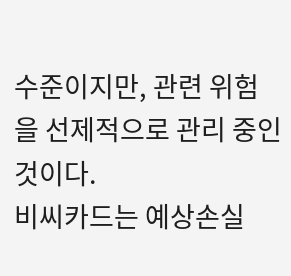수준이지만, 관련 위험을 선제적으로 관리 중인 것이다.
비씨카드는 예상손실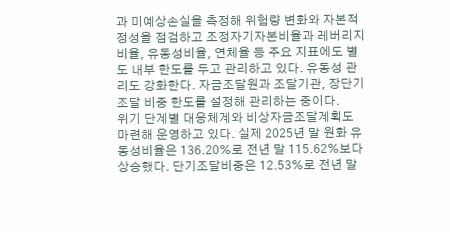과 미예상손실을 측정해 위험량 변화와 자본적정성을 점검하고 조정자기자본비율과 레버리지비율, 유동성비율, 연체율 등 주요 지표에도 별도 내부 한도를 두고 관리하고 있다. 유동성 관리도 강화한다. 자금조달원과 조달기관, 장단기 조달 비중 한도를 설정해 관리하는 중이다.
위기 단계별 대응체계와 비상자금조달계획도 마련해 운영하고 있다. 실제 2025년 말 원화 유동성비율은 136.20%로 전년 말 115.62%보다 상승했다. 단기조달비중은 12.53%로 전년 말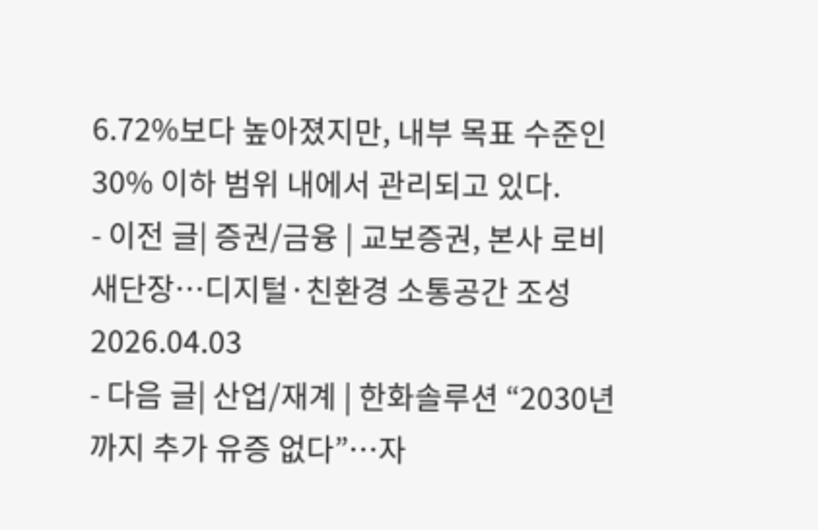6.72%보다 높아졌지만, 내부 목표 수준인 30% 이하 범위 내에서 관리되고 있다.
- 이전 글| 증권/금융 | 교보증권, 본사 로비 새단장…디지털·친환경 소통공간 조성2026.04.03
- 다음 글| 산업/재계 | 한화솔루션 “2030년까지 추가 유증 없다”…자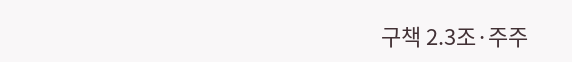구책 2.3조·주주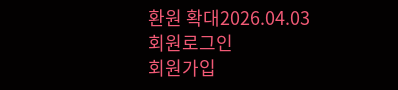환원 확대2026.04.03
회원로그인
회원가입